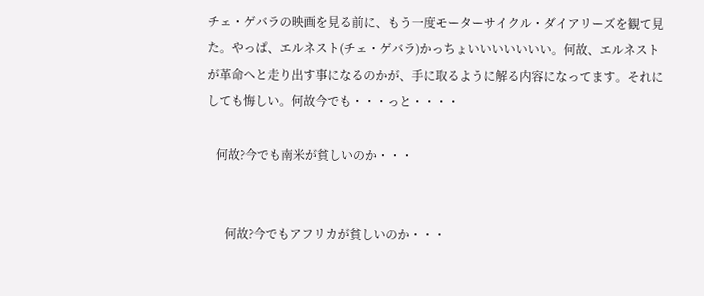チェ・ゲバラの映画を見る前に、もう一度モーターサイクル・ダイアリーズを観て見た。やっぱ、エルネスト(チェ・ゲバラ)かっちょいいいいいいい。何故、エルネストが革命へと走り出す事になるのかが、手に取るように解る内容になってます。それにしても悔しい。何故今でも・・・っと・・・・

   何故?今でも南米が貧しいのか・・・


      何故?今でもアフリカが貧しいのか・・・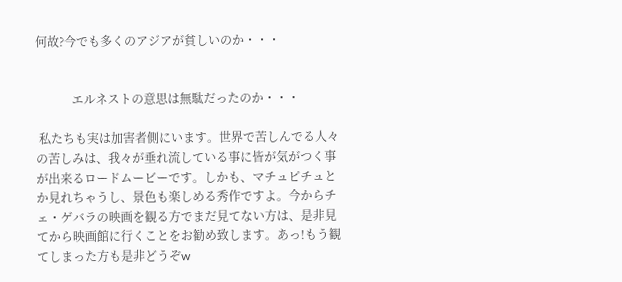何故?今でも多くのアジアが貧しいのか・・・


            エルネストの意思は無駄だったのか・・・

 私たちも実は加害者側にいます。世界で苦しんでる人々の苦しみは、我々が垂れ流している事に皆が気がつく事が出来るロードムービーです。しかも、マチュピチュとか見れちゃうし、景色も楽しめる秀作ですよ。今からチェ・ゲバラの映画を観る方でまだ見てない方は、是非見てから映画館に行くことをお勧め致します。あっ!もう観てしまった方も是非どうぞw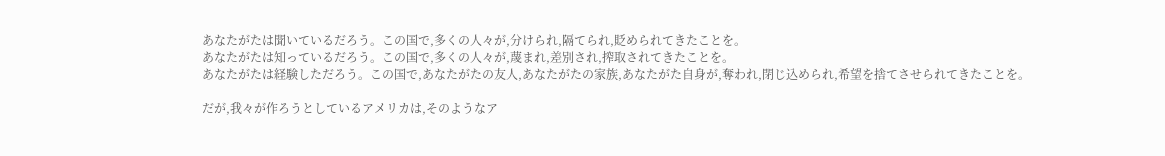あなたがたは聞いているだろう。この国で,多くの人々が,分けられ,隔てられ,貶められてきたことを。
あなたがたは知っているだろう。この国で,多くの人々が,蔑まれ,差別され,搾取されてきたことを。
あなたがたは経験しただろう。この国で,あなたがたの友人,あなたがたの家族,あなたがた自身が,奪われ,閉じ込められ,希望を捨てさせられてきたことを。

だが,我々が作ろうとしているアメリカは,そのようなア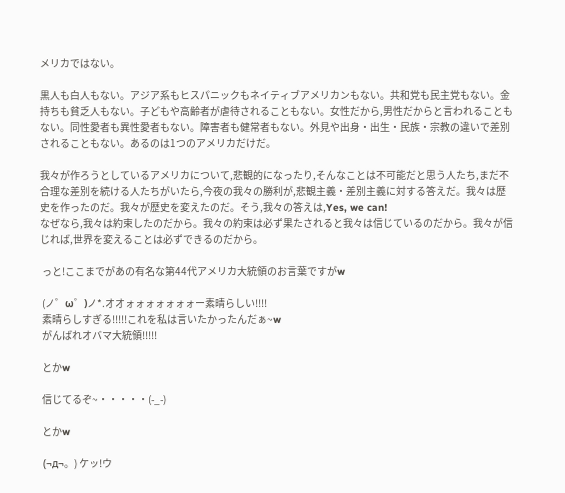メリカではない。

黒人も白人もない。アジア系もヒスパニックもネイティブアメリカンもない。共和党も民主党もない。金持ちも貧乏人もない。子どもや高齢者が虐待されることもない。女性だから,男性だからと言われることもない。同性愛者も異性愛者もない。障害者も健常者もない。外見や出身・出生・民族・宗教の違いで差別されることもない。あるのは1つのアメリカだけだ。

我々が作ろうとしているアメリカについて,悲観的になったり,そんなことは不可能だと思う人たち,まだ不合理な差別を続ける人たちがいたら,今夜の我々の勝利が,悲観主義・差別主義に対する答えだ。我々は歴史を作ったのだ。我々が歴史を変えたのだ。そう,我々の答えは,Yes, we can!
なぜなら,我々は約束したのだから。我々の約束は必ず果たされると我々は信じているのだから。我々が信じれば,世界を変えることは必ずできるのだから。

 っと!ここまでがあの有名な第44代アメリカ大統領のお言葉ですがw

 (ノ゜ω゜)ノ*.オオォォォォォォォー素晴らしい!!!!
 素晴らしすぎる!!!!!これを私は言いたかったんだぁ~w
 がんばれオバマ大統領!!!!!

 とかw

 信じてるぞ~・・・・・(-_-)

 とかw

 (¬д¬。) ケッ!ウ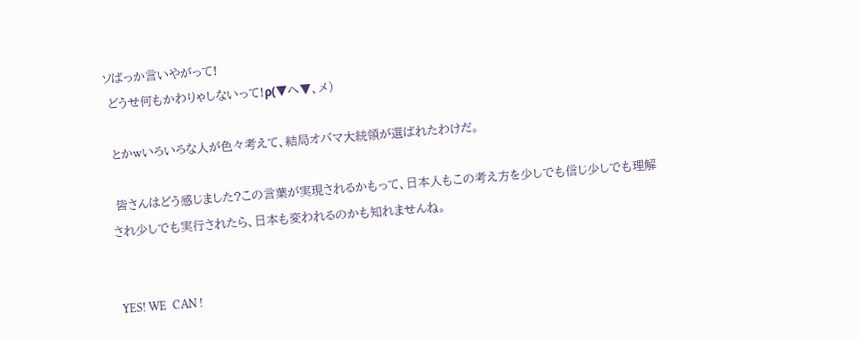ソばっか言いやがって!
 どうせ何もかわりゃしないって!ρ(▼へ▼、メ)

 とかwいろいろな人が色々考えて、結局オバマ大統領が選ばれたわけだ。

 皆さんはどう感じました?この言葉が実現されるかもって、日本人もこの考え方を少しでも信じ少しでも理解され少しでも実行されたら、日本も変われるのかも知れませんね。


 YES! WE  CAN !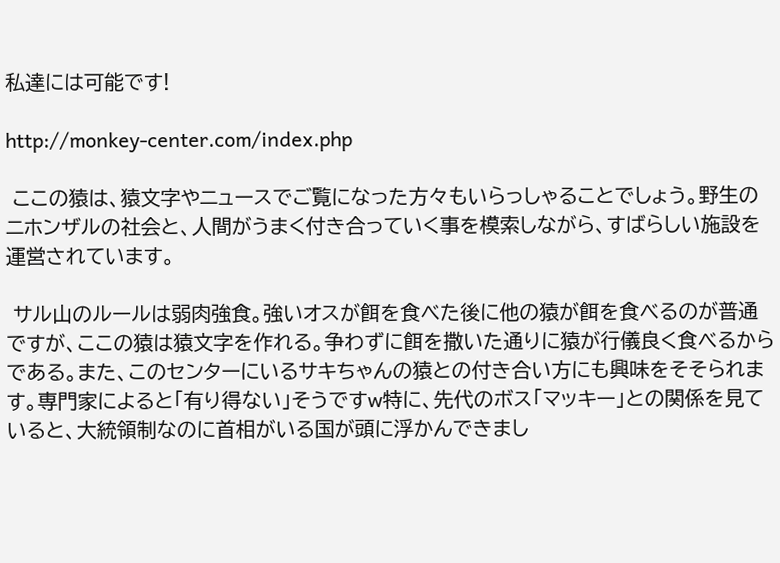私達には可能です!

http://monkey-center.com/index.php

 ここの猿は、猿文字やニュースでご覧になった方々もいらっしゃることでしょう。野生のニホンザルの社会と、人間がうまく付き合っていく事を模索しながら、すばらしい施設を運営されています。

 サル山のルールは弱肉強食。強いオスが餌を食べた後に他の猿が餌を食べるのが普通ですが、ここの猿は猿文字を作れる。争わずに餌を撒いた通りに猿が行儀良く食べるからである。また、このセンターにいるサキちゃんの猿との付き合い方にも興味をそそられます。専門家によると「有り得ない」そうですw特に、先代のボス「マッキー」との関係を見ていると、大統領制なのに首相がいる国が頭に浮かんできまし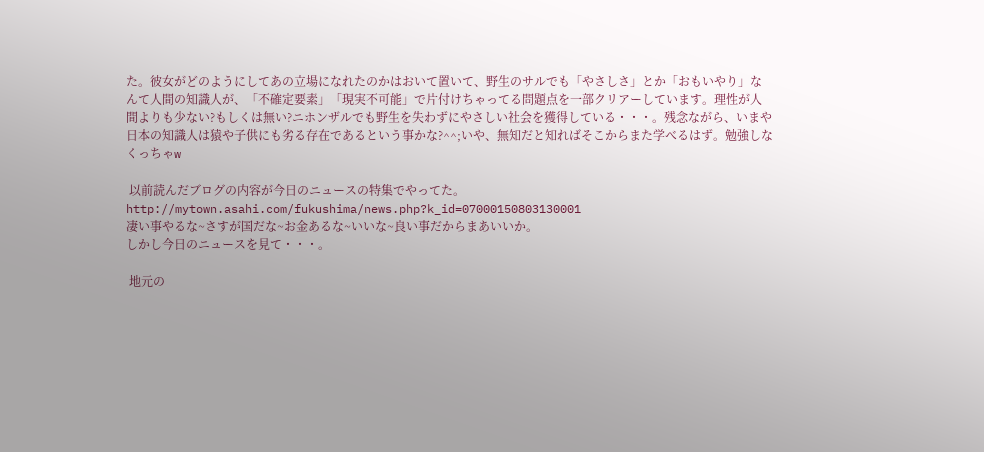た。彼女がどのようにしてあの立場になれたのかはおいて置いて、野生のサルでも「やさしさ」とか「おもいやり」なんて人間の知識人が、「不確定要素」「現実不可能」で片付けちゃってる問題点を一部クリアーしています。理性が人間よりも少ない?もしくは無い?ニホンザルでも野生を失わずにやさしい社会を獲得している・・・。残念ながら、いまや日本の知識人は猿や子供にも劣る存在であるという事かな?^^;いや、無知だと知ればそこからまた学べるはず。勉強しなくっちゃw

 以前読んだブログの内容が今日のニュースの特集でやってた。
http://mytown.asahi.com/fukushima/news.php?k_id=07000150803130001
凄い事やるな~さすが国だな~お金あるな~いいな~良い事だからまあいいか。
しかし今日のニュースを見て・・・。

 地元の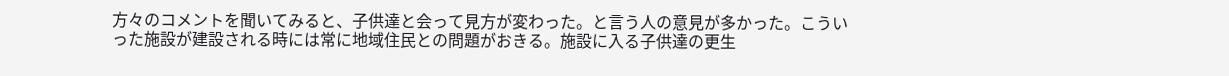方々のコメントを聞いてみると、子供達と会って見方が変わった。と言う人の意見が多かった。こういった施設が建設される時には常に地域住民との問題がおきる。施設に入る子供達の更生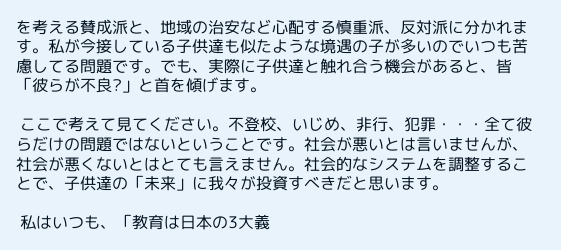を考える賛成派と、地域の治安など心配する慎重派、反対派に分かれます。私が今接している子供達も似たような境遇の子が多いのでいつも苦慮してる問題です。でも、実際に子供達と触れ合う機会があると、皆「彼らが不良?」と首を傾げます。

 ここで考えて見てください。不登校、いじめ、非行、犯罪・・・全て彼らだけの問題ではないということです。社会が悪いとは言いませんが、社会が悪くないとはとても言えません。社会的なシステムを調整することで、子供達の「未来」に我々が投資すべきだと思います。

 私はいつも、「教育は日本の3大義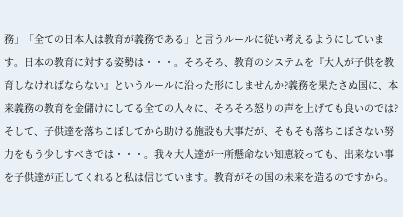務」「全ての日本人は教育が義務である」と言うルールに従い考えるようにしています。日本の教育に対する姿勢は・・・。そろそろ、教育のシステムを『大人が子供を教育しなければならない』というルールに沿った形にしませんか?義務を果たさぬ国に、本来義務の教育を金儲けにしてる全ての人々に、そろそろ怒りの声を上げても良いのでは?そして、子供達を落ちこぼしてから助ける施設も大事だが、そもそも落ちこぼさない努力をもう少しすべきでは・・・。我々大人達が一所懸命ない知恵絞っても、出来ない事を子供達が正してくれると私は信じています。教育がその国の未来を造るのですから。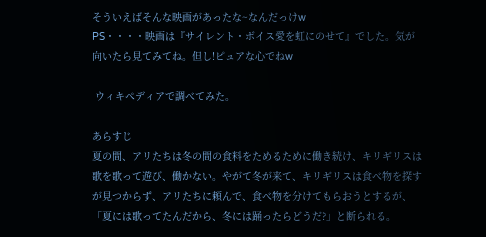そういえばそんな映画があったな~なんだっけw
PS・・・・映画は『サイレント・ボイス愛を虹にのせて』でした。気が向いたら見てみてね。但し!ピュアな心でねw

 ウィキペディアで調べてみた。

あらすじ
夏の間、アリたちは冬の間の食料をためるために働き続け、キリギリスは歌を歌って遊び、働かない。やがて冬が来て、キリギリスは食べ物を探すが見つからず、アリたちに頼んで、食べ物を分けてもらおうとするが、「夏には歌ってたんだから、冬には踊ったらどうだ?」と断られる。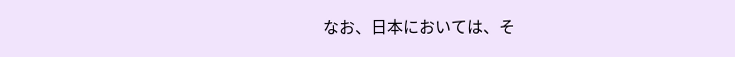なお、日本においては、そ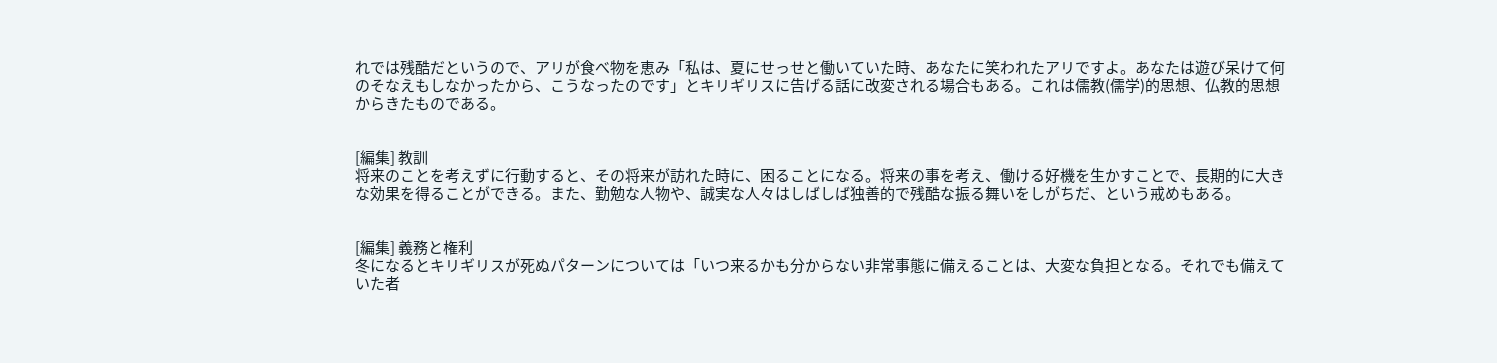れでは残酷だというので、アリが食べ物を恵み「私は、夏にせっせと働いていた時、あなたに笑われたアリですよ。あなたは遊び呆けて何のそなえもしなかったから、こうなったのです」とキリギリスに告げる話に改変される場合もある。これは儒教(儒学)的思想、仏教的思想からきたものである。


[編集] 教訓
将来のことを考えずに行動すると、その将来が訪れた時に、困ることになる。将来の事を考え、働ける好機を生かすことで、長期的に大きな効果を得ることができる。また、勤勉な人物や、誠実な人々はしばしば独善的で残酷な振る舞いをしがちだ、という戒めもある。


[編集] 義務と権利
冬になるとキリギリスが死ぬパターンについては「いつ来るかも分からない非常事態に備えることは、大変な負担となる。それでも備えていた者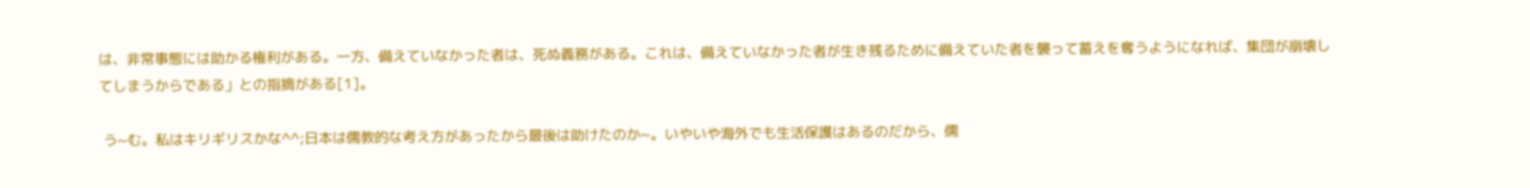は、非常事態には助かる権利がある。一方、備えていなかった者は、死ぬ義務がある。これは、備えていなかった者が生き残るために備えていた者を襲って蓄えを奪うようになれば、集団が崩壊してしまうからである」との指摘がある[1]。

 う~む。私はキリギリスかな^^;日本は儒教的な考え方があったから最後は助けたのか~。いやいや海外でも生活保護はあるのだから、儒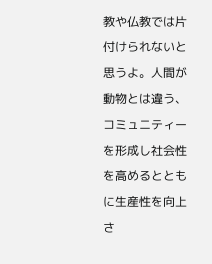教や仏教では片付けられないと思うよ。人間が動物とは違う、コミュニティーを形成し社会性を高めるとともに生産性を向上さ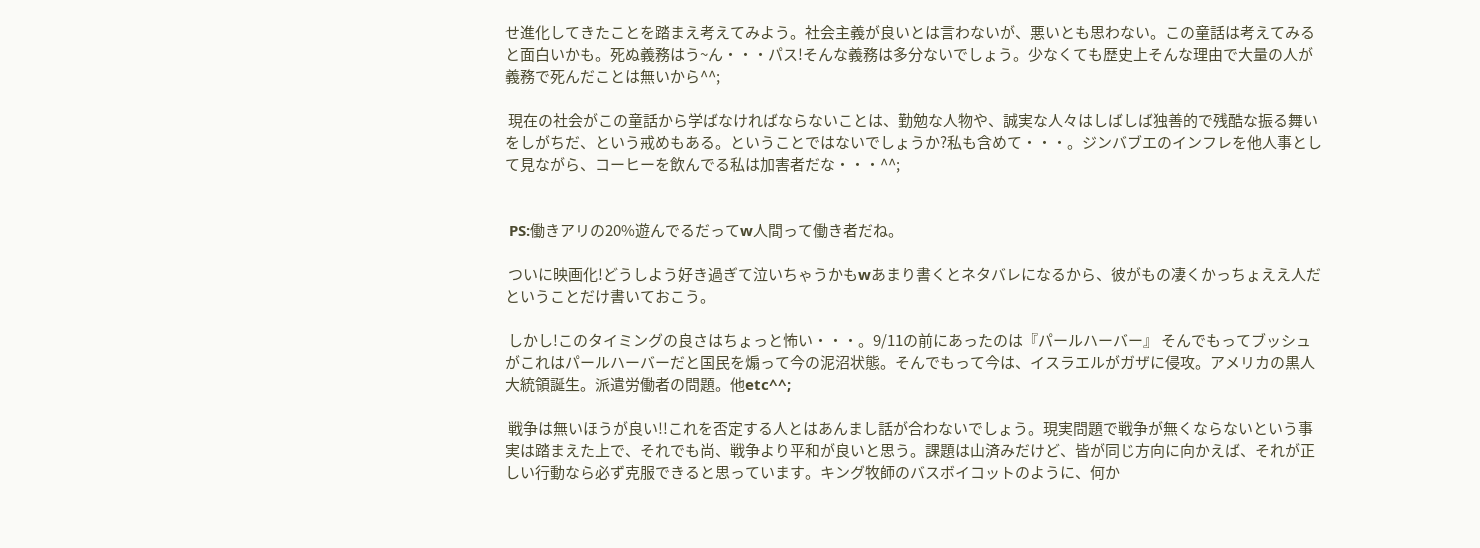せ進化してきたことを踏まえ考えてみよう。社会主義が良いとは言わないが、悪いとも思わない。この童話は考えてみると面白いかも。死ぬ義務はう~ん・・・パス!そんな義務は多分ないでしょう。少なくても歴史上そんな理由で大量の人が義務で死んだことは無いから^^;

 現在の社会がこの童話から学ばなければならないことは、勤勉な人物や、誠実な人々はしばしば独善的で残酷な振る舞いをしがちだ、という戒めもある。ということではないでしょうか?私も含めて・・・。ジンバブエのインフレを他人事として見ながら、コーヒーを飲んでる私は加害者だな・・・^^;


 PS:働きアリの20%遊んでるだってw人間って働き者だね。

 ついに映画化!どうしよう好き過ぎて泣いちゃうかもwあまり書くとネタバレになるから、彼がもの凄くかっちょええ人だということだけ書いておこう。

 しかし!このタイミングの良さはちょっと怖い・・・。9/11の前にあったのは『パールハーバー』 そんでもってブッシュがこれはパールハーバーだと国民を煽って今の泥沼状態。そんでもって今は、イスラエルがガザに侵攻。アメリカの黒人大統領誕生。派遣労働者の問題。他etc^^;

 戦争は無いほうが良い!!これを否定する人とはあんまし話が合わないでしょう。現実問題で戦争が無くならないという事実は踏まえた上で、それでも尚、戦争より平和が良いと思う。課題は山済みだけど、皆が同じ方向に向かえば、それが正しい行動なら必ず克服できると思っています。キング牧師のバスボイコットのように、何か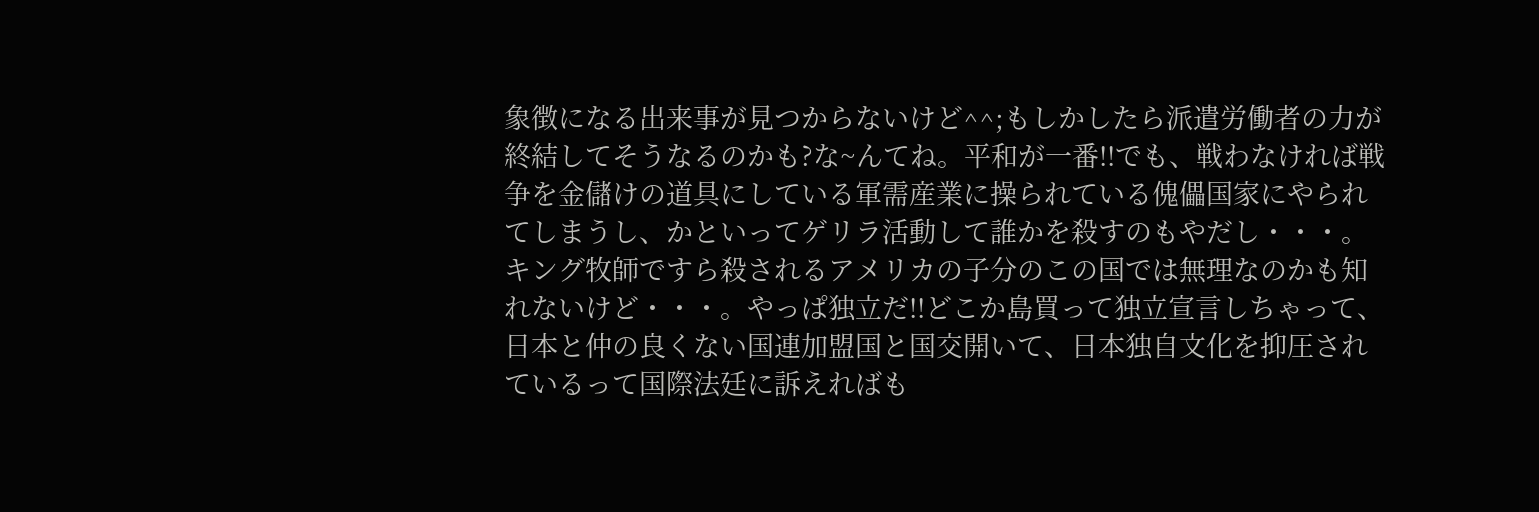象徴になる出来事が見つからないけど^^;もしかしたら派遣労働者の力が終結してそうなるのかも?な~んてね。平和が一番!!でも、戦わなければ戦争を金儲けの道具にしている軍需産業に操られている傀儡国家にやられてしまうし、かといってゲリラ活動して誰かを殺すのもやだし・・・。キング牧師ですら殺されるアメリカの子分のこの国では無理なのかも知れないけど・・・。やっぱ独立だ!!どこか島買って独立宣言しちゃって、日本と仲の良くない国連加盟国と国交開いて、日本独自文化を抑圧されているって国際法廷に訴えればも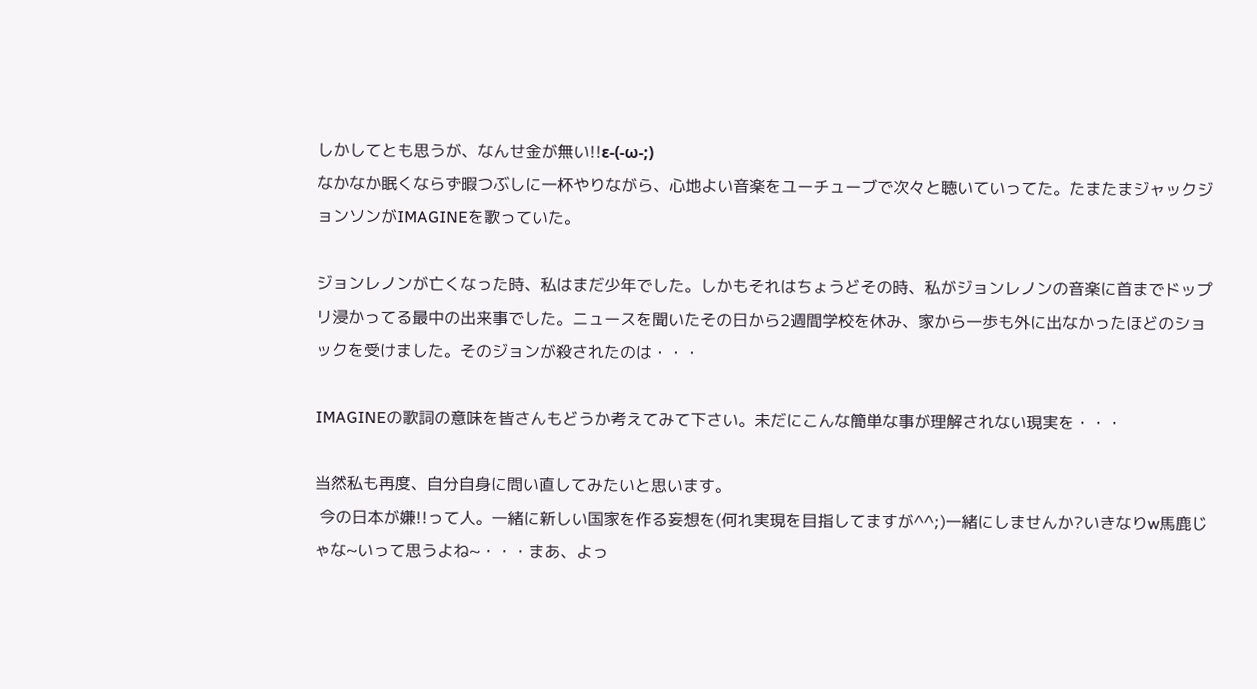しかしてとも思うが、なんせ金が無い!!ε-(‐ω‐;)
なかなか眠くならず暇つぶしに一杯やりながら、心地よい音楽をユーチューブで次々と聴いていってた。たまたまジャックジョンソンがIMAGINEを歌っていた。

ジョンレノンが亡くなった時、私はまだ少年でした。しかもそれはちょうどその時、私がジョンレノンの音楽に首までドップリ浸かってる最中の出来事でした。ニュースを聞いたその日から2週間学校を休み、家から一歩も外に出なかったほどのショックを受けました。そのジョンが殺されたのは・・・

IMAGINEの歌詞の意味を皆さんもどうか考えてみて下さい。未だにこんな簡単な事が理解されない現実を・・・

当然私も再度、自分自身に問い直してみたいと思います。
 今の日本が嫌!!って人。一緒に新しい国家を作る妄想を(何れ実現を目指してますが^^;)一緒にしませんか?いきなりw馬鹿じゃな~いって思うよね~・・・まあ、よっ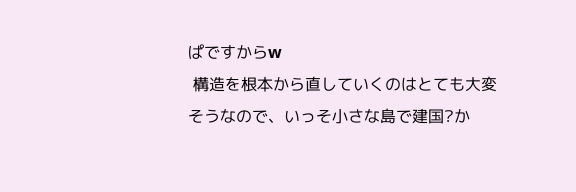ぱですからw
 構造を根本から直していくのはとても大変そうなので、いっそ小さな島で建国?か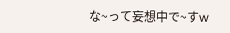な~って妄想中で~すw